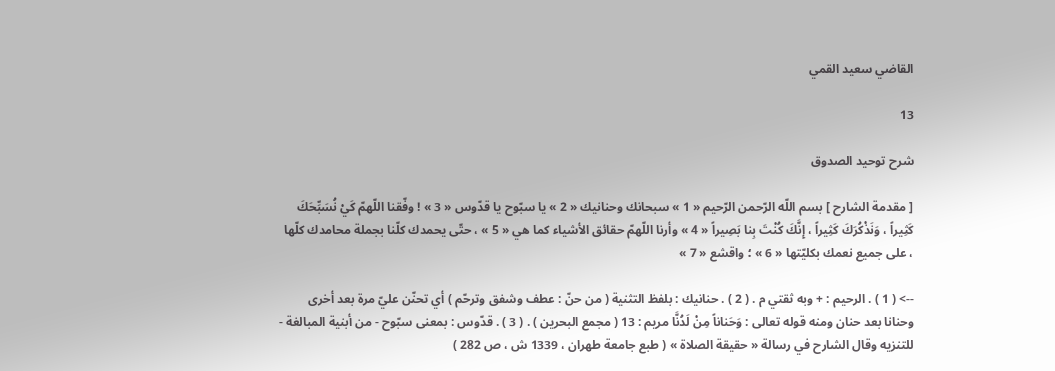القاضي سعيد القمي

13

شرح توحيد الصدوق

[ مقدمة الشارح ] بسم اللّه الرّحمن الرّحيم « 1 » سبحانك وحنانيك « 2 » يا سبّوح يا قدّوس « 3 » ! وفّقنا اللّهمّ كَيْ نُسَبِّحَكَ كَثِيراً ، وَنَذْكُرَكَ كَثِيراً ، إِنَّكَ كُنْتَ بِنا بَصِيراً « 4 » وأرنا اللّهمّ حقائق الأشياء كما هي « 5 » ، حتّى يحمدك كلّنا بجملة محامدك كلّها ، على جميع نعمك بكليّتها « 6 » ؛ واقشع « 7 »

--> ( 1 ) . الرحيم : + وبه ثقتي م . ( 2 ) . حنانيك : بلفظ التثنية ( من حنّ : عطف وشفق وترحّم ) أي تحنّن عليّ مرة بعد أخرى وحنانا بعد حنان ومنه قوله تعالى : وَحَناناً مِنْ لَدُنَّا مريم : 13 ( مجمع البحرين ) . ( 3 ) . قدّوس : بمعنى سبّوح - من أبنية المبالغة - للتنزيه وقال الشارح في رسالة « حقيقة الصلاة » ( طبع جامعة طهران ، 1339 ش ، ص 282 )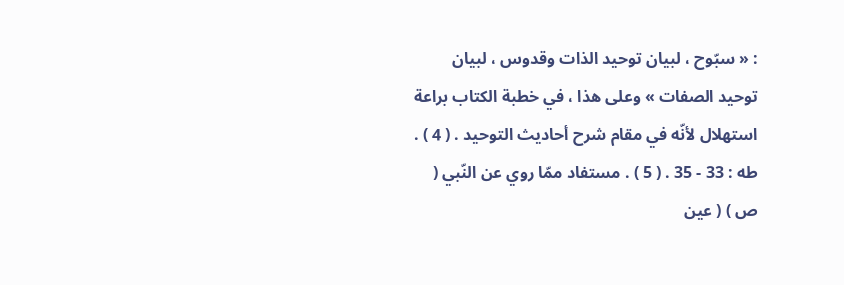: « سبّوح ، لبيان توحيد الذات وقدوس ، لبيان توحيد الصفات » وعلى هذا ، في خطبة الكتاب براعة استهلال لأنّه في مقام شرح أحاديث التوحيد . ( 4 ) . طه : 33 - 35 . ( 5 ) . مستفاد ممّا روي عن النّبي ( ص ) ( عين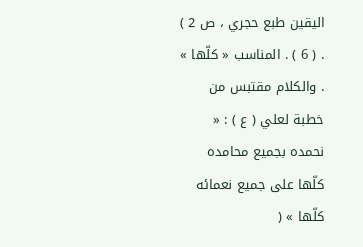اليقين طبع حجري ، ص 2 ) . ( 6 ) . المناسب « كلّها » . والكلام مقتبس من خطبة لعلي ( ع ) : « نحمده بجميع محامده كلّها على جميع نعمائه كلّها » (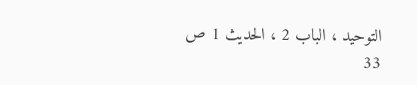التوحيد ، الباب 2 ، الحديث 1 ص 33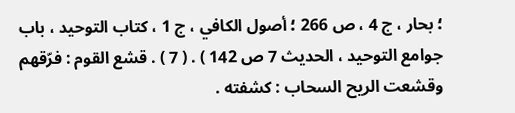؛ بحار ، ج 4 ، ص 266 ؛ أصول الكافي ، ج 1 ، كتاب التوحيد ، باب جوامع التوحيد ، الحديث 7 ص 142 ) . ( 7 ) . قشع القوم : فرّقهم وقشعت الريح السحاب : كشفته .